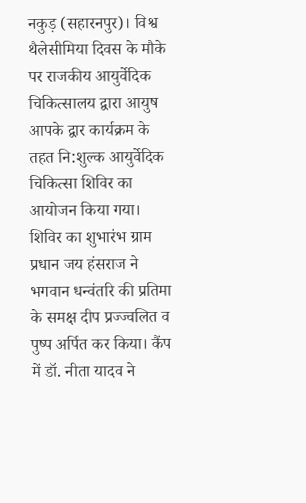नकुड़ (सहारनपुर)। विश्व थैलेसीमिया दिवस के मौके पर राजकीय आयुर्वेदिक चिकित्सालय द्वारा आयुष आपके द्वार कार्यक्रम के तहत नि:शुल्क आयुर्वेदिक चिकित्सा शिविर का आयोजन किया गया।
शिविर का शुभारंभ ग्राम प्रधान जय हंसराज ने भगवान धन्वंतरि की प्रतिमा के समक्ष दीप प्रज्ज्वलित व पुष्प अर्पित कर किया। कैंप में डॉ. नीता यादव ने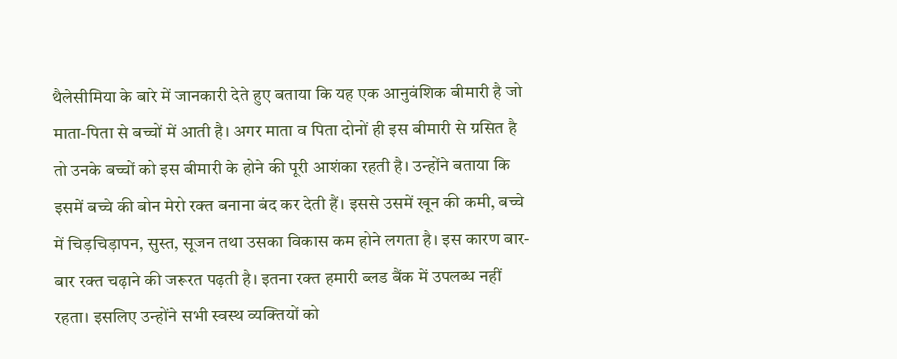थैलेसीमिया के बारे में जानकारी देते हुए बताया कि यह एक आनुवंशिक बीमारी है जो माता-पिता से बच्चों में आती है। अगर माता व पिता दोनों ही इस बीमारी से ग्रसित है तो उनके बच्चों को इस बीमारी के होने की पूरी आशंका रहती है। उन्होंने बताया कि इसमें बच्चे की बोन मेरो रक्त बनाना बंद कर देती हैं। इससे उसमें खून की कमी, बच्चे में चिड़चिड़ापन, सुस्त, सूजन तथा उसका विकास कम होने लगता है। इस कारण बार-बार रक्त चढ़ाने की जरूरत पढ़ती है। इतना रक्त हमारी ब्लड बैंक में उपलब्ध नहीं रहता। इसलिए उन्होंने सभी स्वस्थ व्यक्तियों को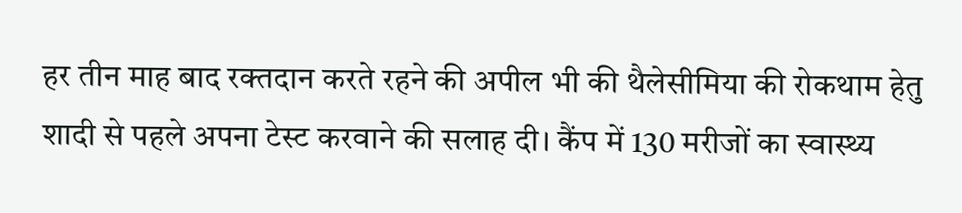हर तीन माह बाद रक्तदान करते रहने की अपील भी की थैलेसीमिया की रोकथाम हेतु शादी से पहले अपना टेस्ट करवाने की सलाह दी। कैंप में 130 मरीजों का स्वास्थ्य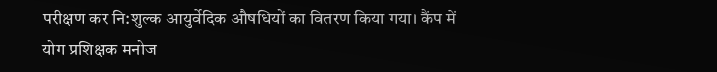परीक्षण कर नि:शुल्क आयुर्वेदिक औषधियों का वितरण किया गया। कैंप में योग प्रशिक्षक मनोज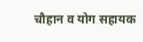चौहान व योग सहायक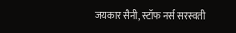जयकार सैनी, स्टॉफ नर्स सरस्वती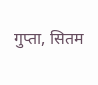गुप्ता, सितम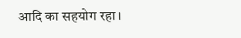आदि का सहयोग रहा।